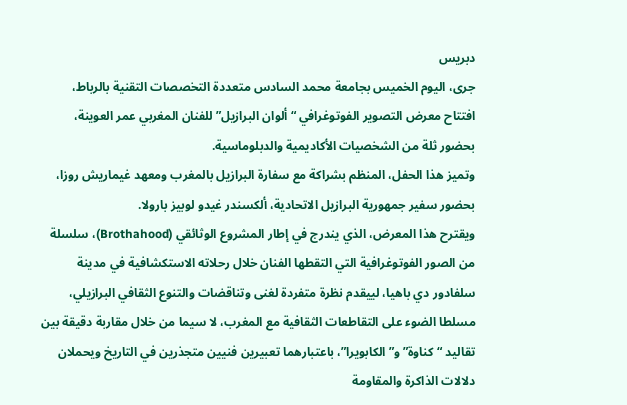دبريس
جرى، اليوم الخميس بجامعة محمد السادس متعددة التخصصات التقنية بالرباط، افتتاح معرض التصوير الفوتوغرافي “ألوان البرازيل” للفنان المغربي عمر العوينة، بحضور ثلة من الشخصيات الأكاديمية والدبلوماسية.
وتميز هذا الحفل، المنظم بشراكة مع سفارة البرازيل بالمغرب ومعهد غيماريش روزا، بحضور سفير جمهورية البرازيل الاتحادية، ألكسندر غيدو لوبيز بارولا.
ويقترح هذا المعرض، الذي يندرج في إطار المشروع الوثائقي (Brothahood)، سلسلة من الصور الفوتوغرافية التي التقطها الفنان خلال رحلاته الاستكشافية في مدينة سلفادور دي باهيا، لييقدم نظرة متفردة لغنى وتناقضات والتنوع الثقافي البرازيلي، مسلطا الضوء على التقاطعات الثقافية مع المغرب، لا سيما من خلال مقاربة دقيقة بين تقاليد “كناوة” و”الكابويرا”، باعتبارهما تعبيرين فنيين متجذرين في التاريخ ويحملان دلالات الذاكرة والمقاومة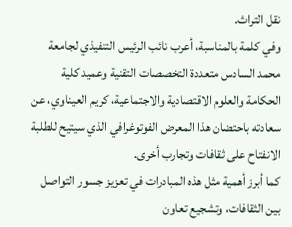نقل التراث.
وفي كلمة بالمناسبة، أعرب نائب الرئيس التنفيذي لجامعة محمد السادس متعددة التخصصات التقنية وعميد كلية الحكامة والعلوم الاقتصادية والاجتماعية، كريم العيناوي، عن سعادته باحتضان هذا المعرض الفوتوغرافي الذي سيتيح للطلبة الانفتاح على ثقافات وتجارب أخرى.
كما أبرز أهمية مثل هذه المبادرات في تعزيز جسور التواصل بين الثقافات، وتشجيع تعاون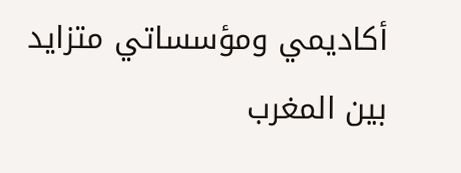أكاديمي ومؤسساتي متزايد بين المغرب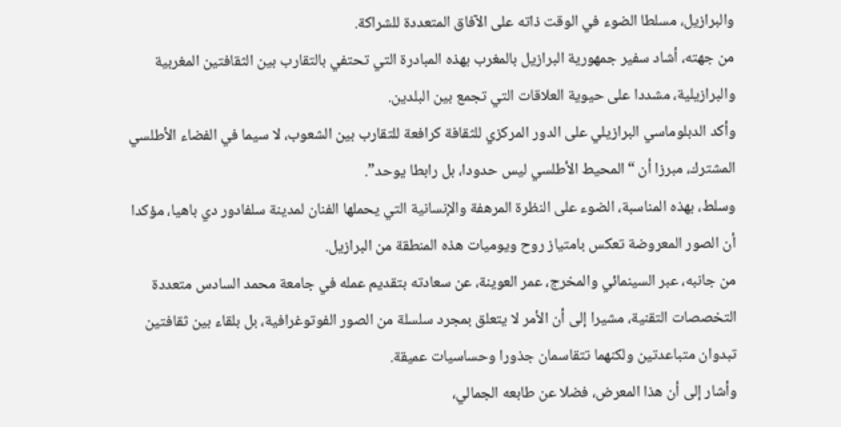والبرازيل، مسلطا الضوء في الوقت ذاته على الآفاق المتعددة للشراكة.
من جهته، أشاد سفير جمهورية البرازيل بالمغرب بهذه المبادرة التي تحتفي بالتقارب بين الثقافتين المغربية والبرازيلية، مشددا على حيوية العلاقات التي تجمع بين البلدين.
وأكد الدبلوماسي البرازيلي على الدور المركزي للثقافة كرافعة للتقارب بين الشعوب، لا سيما في الفضاء الأطلسي المشترك، مبرزا أن “المحيط الأطلسي ليس حدودا، بل رابطا يوحد”.
وسلط، بهذه المناسبة، الضوء على النظرة المرهفة والإنسانية التي يحملها الفنان لمدينة سلفادور دي باهيا، مؤكدا أن الصور المعروضة تعكس بامتياز روح ويوميات هذه المنطقة من البرازيل.
من جانبه، عبر السينمائي والمخرج، عمر العوينة، عن سعادته بتقديم عمله في جامعة محمد السادس متعددة التخصصات التقنية، مشيرا إلى أن الأمر لا يتعلق بمجرد سلسلة من الصور الفوتوغرافية، بل بلقاء بين ثقافتين تبدوان متباعدتين ولكنهما تتقاسمان جذورا وحساسيات عميقة.
وأشار إلى أن هذا المعرض، فضلا عن طابعه الجمالي،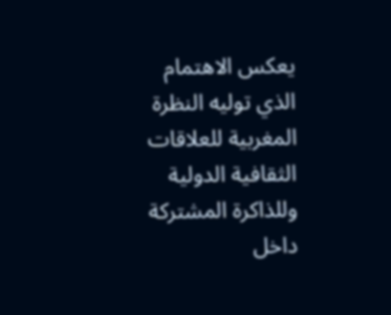يعكس الاهتمام الذي توليه النظرة المغربية للعلاقات الثقافية الدولية وللذاكرة المشتركة داخل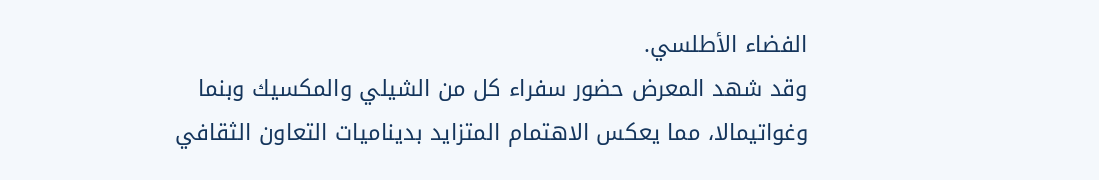الفضاء الأطلسي.
وقد شهد المعرض حضور سفراء كل من الشيلي والمكسيك وبنما وغواتيمالا، مما يعكس الاهتمام المتزايد بديناميات التعاون الثقافي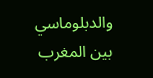والدبلوماسي بين المغرب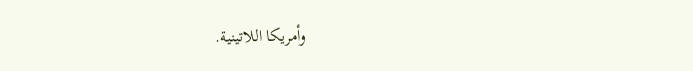وأمريكا اللاتينية.